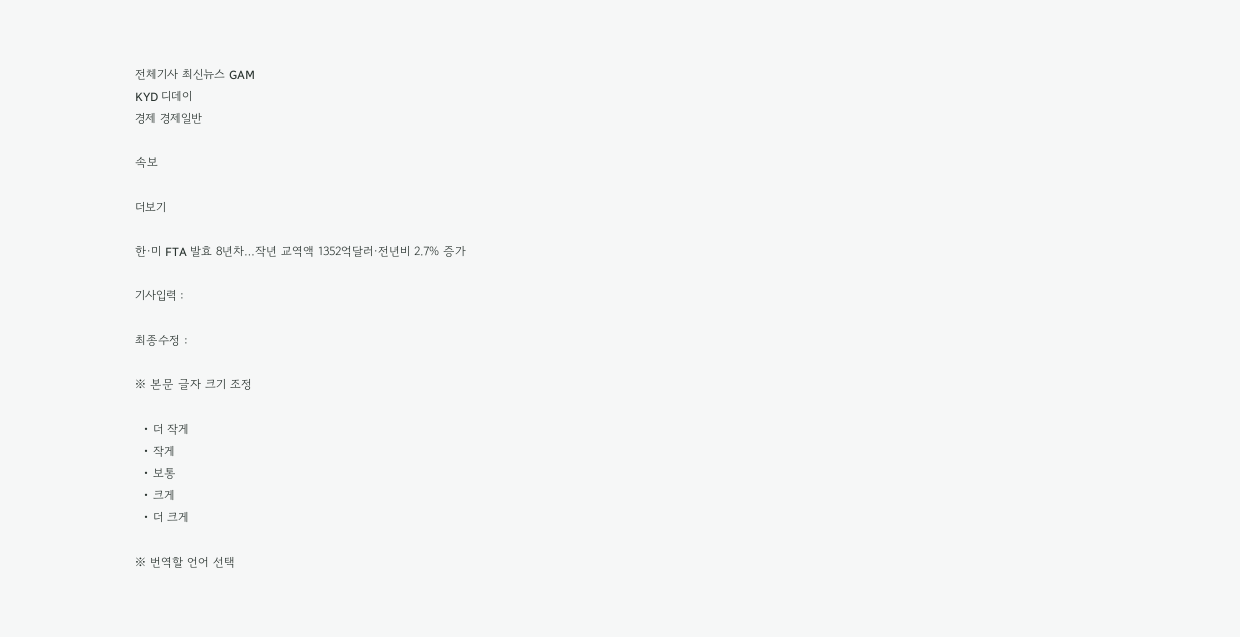전체기사 최신뉴스 GAM
KYD 디데이
경제 경제일반

속보

더보기

한·미 FTA 발효 8년차…작년 교역액 1352억달러·전년비 2.7% 증가

기사입력 :

최종수정 :

※ 본문 글자 크기 조정

  • 더 작게
  • 작게
  • 보통
  • 크게
  • 더 크게

※ 번역할 언어 선택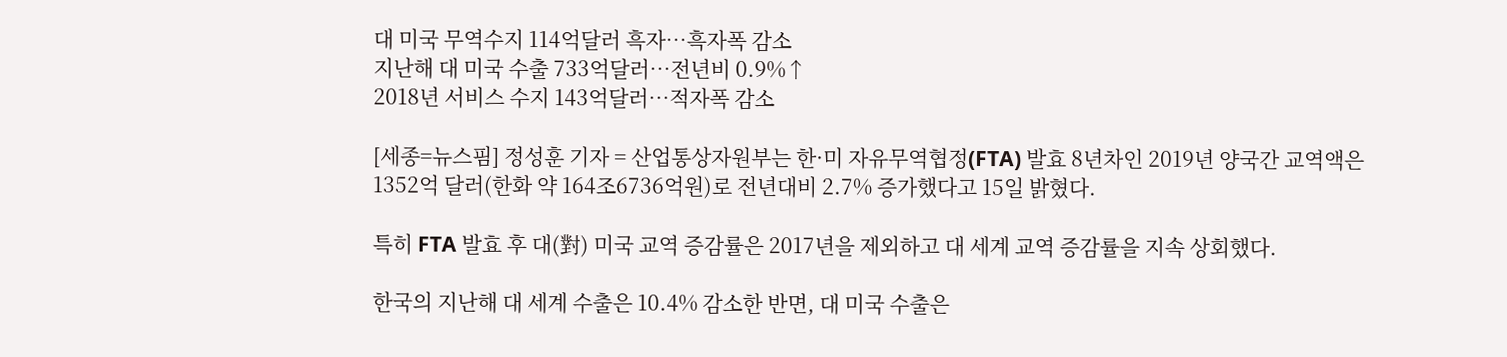대 미국 무역수지 114억달러 흑자…흑자폭 감소
지난해 대 미국 수출 733억달러…전년비 0.9%↑
2018년 서비스 수지 143억달러…적자폭 감소

[세종=뉴스핌] 정성훈 기자 = 산업통상자원부는 한·미 자유무역협정(FTA) 발효 8년차인 2019년 양국간 교역액은 1352억 달러(한화 약 164조6736억원)로 전년대비 2.7% 증가했다고 15일 밝혔다.

특히 FTA 발효 후 대(對) 미국 교역 증감률은 2017년을 제외하고 대 세계 교역 증감률을 지속 상회했다.

한국의 지난해 대 세계 수출은 10.4% 감소한 반면, 대 미국 수출은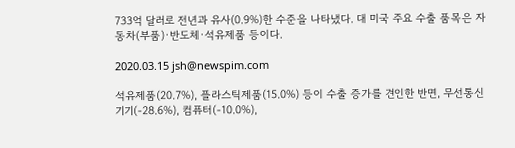733억 달러로 전년과 유사(0.9%)한 수준을 나타냈다. 대 미국 주요 수출 품목은 자동차(부품)·반도체·석유제품 등이다.

2020.03.15 jsh@newspim.com

석유제품(20.7%), 플라스틱제품(15.0%) 등이 수출 증가를 견인한 반면, 무선통신기기(-28.6%), 컴퓨터(-10.0%),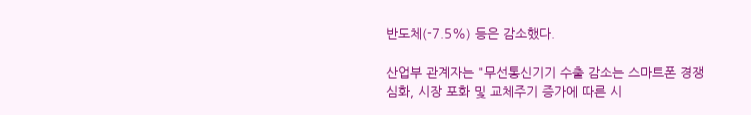반도체(-7.5%) 등은 감소했다.

산업부 관계자는 "무선통신기기 수출 감소는 스마트폰 경쟁심화, 시장 포화 및 교체주기 증가에 따른 시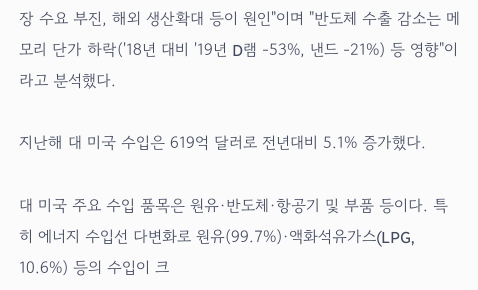장 수요 부진, 해외 생산확대 등이 원인"이며 "반도체 수출 감소는 메모리 단가 하락('18년 대비 '19년 D램 -53%, 낸드 -21%) 등 영향"이라고 분석했다.

지난해 대 미국 수입은 619억 달러로 전년대비 5.1% 증가했다.

대 미국 주요 수입 품목은 원유·반도체·항공기 및 부품 등이다. 특히 에너지 수입선 다변화로 원유(99.7%)·액화석유가스(LPG, 10.6%) 등의 수입이 크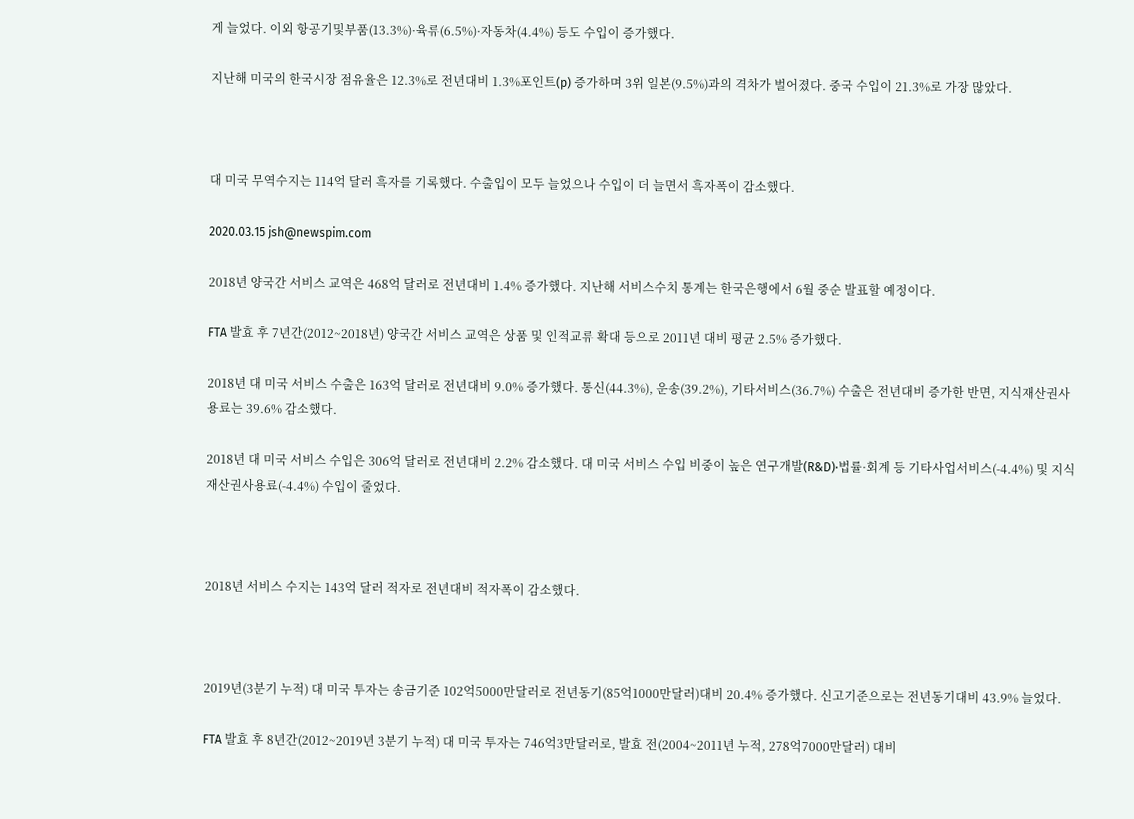게 늘었다. 이외 항공기및부품(13.3%)·육류(6.5%)·자동차(4.4%) 등도 수입이 증가했다.

지난해 미국의 한국시장 점유율은 12.3%로 전년대비 1.3%포인트(p) 증가하며 3위 일본(9.5%)과의 격차가 벌어졌다. 중국 수입이 21.3%로 가장 많았다.



대 미국 무역수지는 114억 달러 흑자를 기록했다. 수출입이 모두 늘었으나 수입이 더 늘면서 흑자폭이 감소했다.

2020.03.15 jsh@newspim.com

2018년 양국간 서비스 교역은 468억 달러로 전년대비 1.4% 증가했다. 지난해 서비스수치 통계는 한국은행에서 6월 중순 발표할 예정이다.

FTA 발효 후 7년간(2012~2018년) 양국간 서비스 교역은 상품 및 인적교류 확대 등으로 2011년 대비 평균 2.5% 증가했다.

2018년 대 미국 서비스 수출은 163억 달러로 전년대비 9.0% 증가했다. 통신(44.3%), 운송(39.2%), 기타서비스(36.7%) 수출은 전년대비 증가한 반면, 지식재산권사용료는 39.6% 감소했다.

2018년 대 미국 서비스 수입은 306억 달러로 전년대비 2.2% 감소했다. 대 미국 서비스 수입 비중이 높은 연구개발(R&D)·법률·회계 등 기타사업서비스(-4.4%) 및 지식재산권사용료(-4.4%) 수입이 줄었다.



2018년 서비스 수지는 143억 달러 적자로 전년대비 적자폭이 감소했다.



2019년(3분기 누적) 대 미국 투자는 송금기준 102억5000만달러로 전년동기(85억1000만달러)대비 20.4% 증가했다. 신고기준으로는 전년동기대비 43.9% 늘었다.

FTA 발효 후 8년간(2012~2019년 3분기 누적) 대 미국 투자는 746억3만달러로, 발효 전(2004~2011년 누적, 278억7000만달러) 대비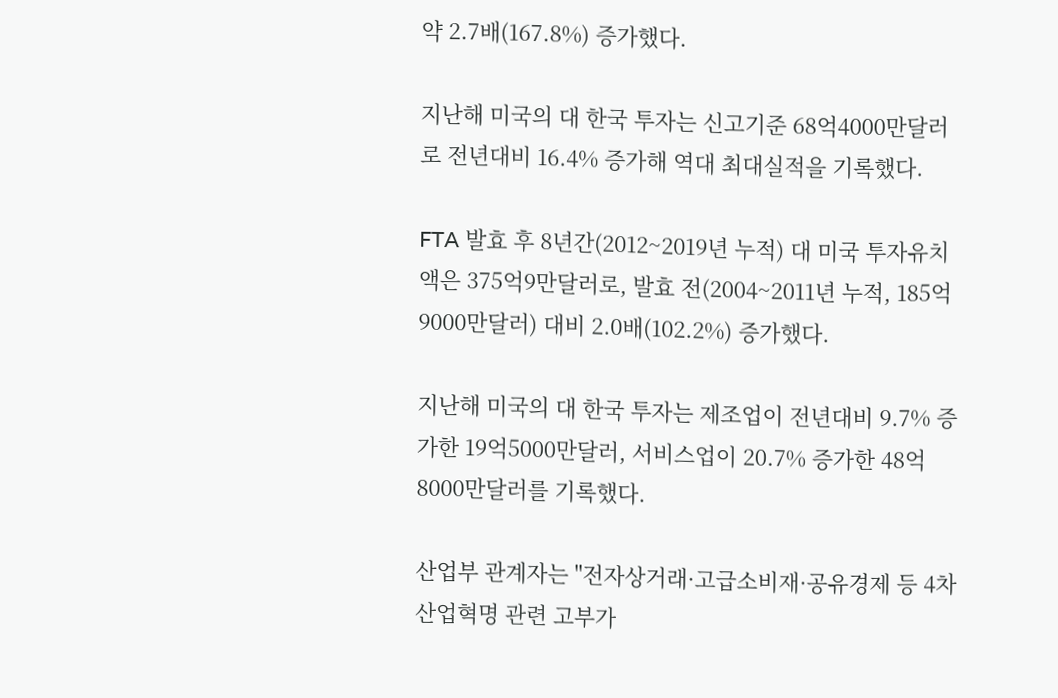약 2.7배(167.8%) 증가했다.

지난해 미국의 대 한국 투자는 신고기준 68억4000만달러로 전년대비 16.4% 증가해 역대 최대실적을 기록했다.

FTA 발효 후 8년간(2012~2019년 누적) 대 미국 투자유치액은 375억9만달러로, 발효 전(2004~2011년 누적, 185억9000만달러) 대비 2.0배(102.2%) 증가했다.

지난해 미국의 대 한국 투자는 제조업이 전년대비 9.7% 증가한 19억5000만달러, 서비스업이 20.7% 증가한 48억8000만달러를 기록했다.

산업부 관계자는 "전자상거래·고급소비재·공유경제 등 4차 산업혁명 관련 고부가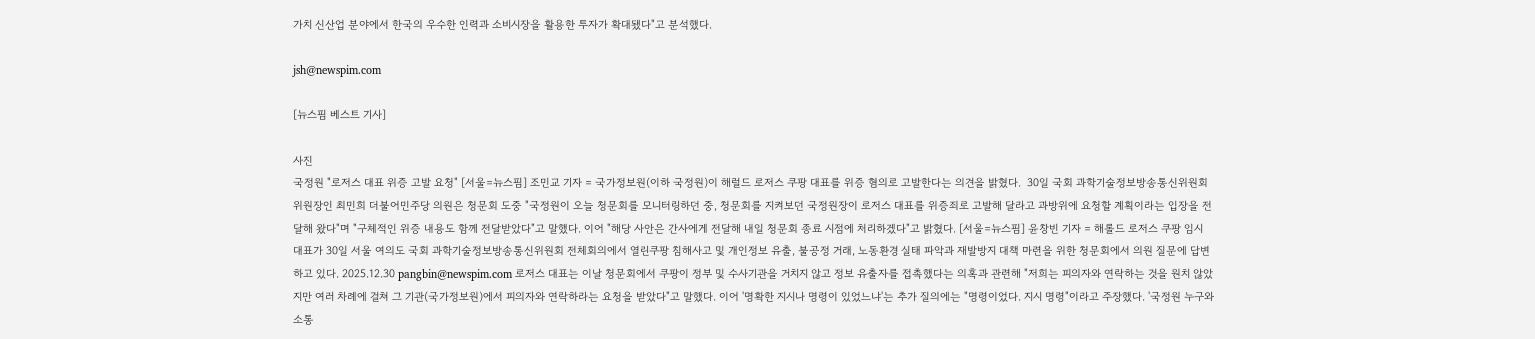가치 신산업 분야에서 한국의 우수한 인력과 소비시장을 활용한 투자가 확대됐다"고 분석했다.

jsh@newspim.com

[뉴스핌 베스트 기사]

사진
국정원 "로저스 대표 위증 고발 요청" [서울=뉴스핌] 조민교 기자 = 국가정보원(이하 국정원)이 해럴드 로저스 쿠팡 대표를 위증 혐의로 고발한다는 의견을 밝혔다.  30일 국회 과학기술정보방송통신위원회 위원장인 최민희 더불어민주당 의원은 청문회 도중 "국정원이 오늘 청문회를 모니터링하던 중, 청문회를 지켜보던 국정원장이 로저스 대표를 위증죄로 고발해 달라고 과방위에 요청할 계획이라는 입장을 전달해 왔다"며 "구체적인 위증 내용도 함께 전달받았다"고 말했다. 이어 "해당 사안은 간사에게 전달해 내일 청문회 종료 시점에 처리하겠다"고 밝혔다. [서울=뉴스핌] 윤창빈 기자 = 해롤드 로저스 쿠팡 임시 대표가 30일 서울 여의도 국회 과학기술정보방송통신위원회 전체회의에서 열린쿠팡 침해사고 및 개인정보 유출, 불공정 거래, 노동환경 실태 파악과 재발방지 대책 마련을 위한 청문회에서 의원 질문에 답변하고 있다. 2025.12.30 pangbin@newspim.com 로저스 대표는 이날 청문회에서 쿠팡이 정부 및 수사기관을 거치지 않고 정보 유출자를 접촉했다는 의혹과 관련해 "저희는 피의자와 연락하는 것을 원치 않았지만 여러 차례에 걸쳐 그 기관(국가정보원)에서 피의자와 연락하라는 요청을 받았다"고 말했다. 이어 '명확한 지시나 명령이 있었느냐'는 추가 질의에는 "명령이었다. 지시 명령"이라고 주장했다. '국정원 누구와 소통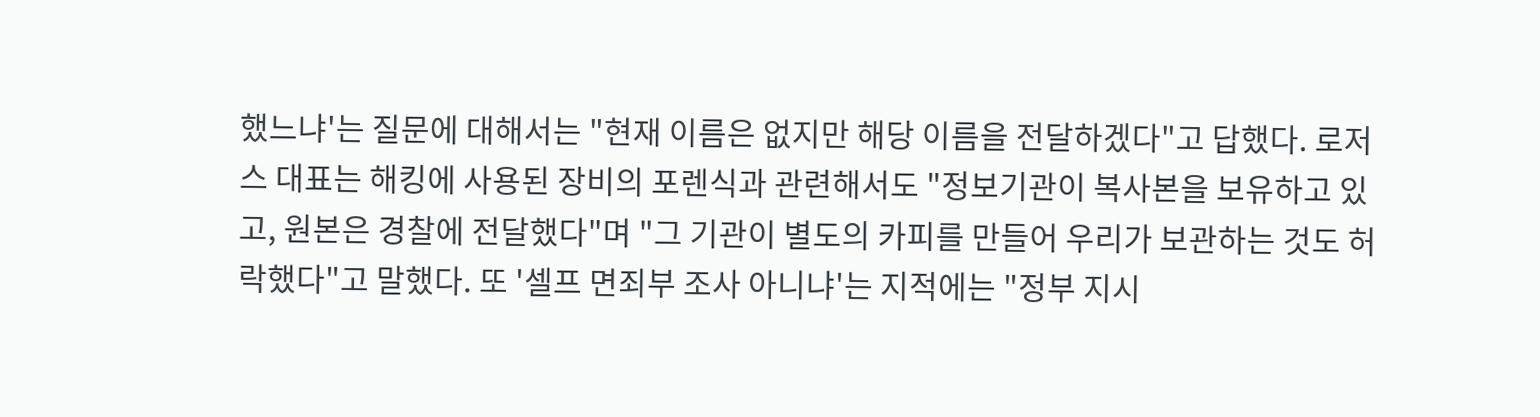했느냐'는 질문에 대해서는 "현재 이름은 없지만 해당 이름을 전달하겠다"고 답했다. 로저스 대표는 해킹에 사용된 장비의 포렌식과 관련해서도 "정보기관이 복사본을 보유하고 있고, 원본은 경찰에 전달했다"며 "그 기관이 별도의 카피를 만들어 우리가 보관하는 것도 허락했다"고 말했다. 또 '셀프 면죄부 조사 아니냐'는 지적에는 "정부 지시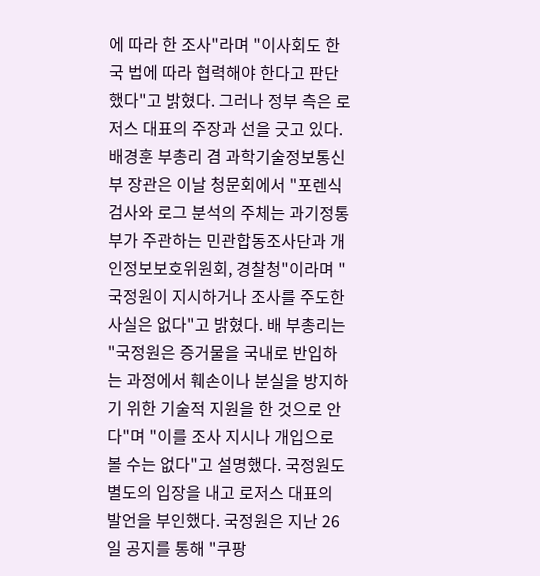에 따라 한 조사"라며 "이사회도 한국 법에 따라 협력해야 한다고 판단했다"고 밝혔다. 그러나 정부 측은 로저스 대표의 주장과 선을 긋고 있다. 배경훈 부총리 겸 과학기술정보통신부 장관은 이날 청문회에서 "포렌식 검사와 로그 분석의 주체는 과기정통부가 주관하는 민관합동조사단과 개인정보보호위원회, 경찰청"이라며 "국정원이 지시하거나 조사를 주도한 사실은 없다"고 밝혔다. 배 부총리는 "국정원은 증거물을 국내로 반입하는 과정에서 훼손이나 분실을 방지하기 위한 기술적 지원을 한 것으로 안다"며 "이를 조사 지시나 개입으로 볼 수는 없다"고 설명했다. 국정원도 별도의 입장을 내고 로저스 대표의 발언을 부인했다. 국정원은 지난 26일 공지를 통해 "쿠팡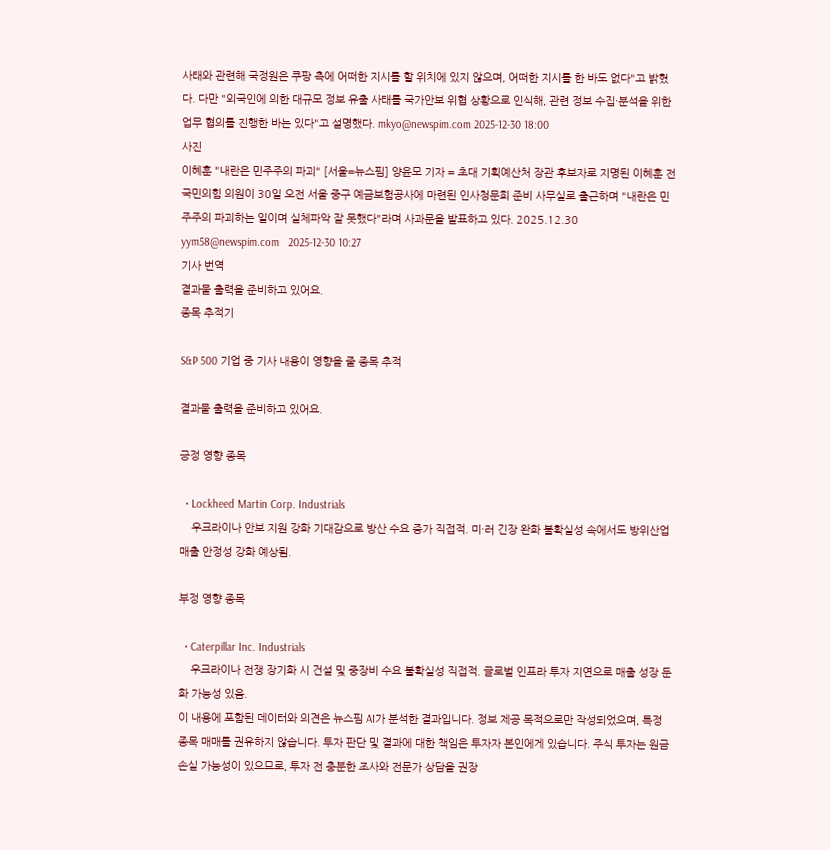사태와 관련해 국정원은 쿠팡 측에 어떠한 지시를 할 위치에 있지 않으며, 어떠한 지시를 한 바도 없다"고 밝혔다. 다만 "외국인에 의한 대규모 정보 유출 사태를 국가안보 위협 상황으로 인식해, 관련 정보 수집·분석을 위한 업무 협의를 진행한 바는 있다"고 설명했다. mkyo@newspim.com 2025-12-30 18:00
사진
이혜훈 "내란은 민주주의 파괴" [서울=뉴스핌] 양윤모 기자 = 초대 기획예산처 장관 후보자로 지명된 이혜훈 전 국민의힘 의원이 30일 오전 서울 중구 예금보험공사에 마련된 인사청문회 준비 사무실로 출근하며 "내란은 민주주의 파괴하는 일이며 실체파악 잘 못했다"라며 사과문을 발표하고 있다. 2025.12.30 yym58@newspim.com   2025-12-30 10:27
기사 번역
결과물 출력을 준비하고 있어요.
종목 추적기

S&P 500 기업 중 기사 내용이 영향을 줄 종목 추적

결과물 출력을 준비하고 있어요.

긍정 영향 종목

  • Lockheed Martin Corp. Industrials
    우크라이나 안보 지원 강화 기대감으로 방산 수요 증가 직접적. 미·러 긴장 완화 불확실성 속에서도 방위산업 매출 안정성 강화 예상됨.

부정 영향 종목

  • Caterpillar Inc. Industrials
    우크라이나 전쟁 장기화 시 건설 및 중장비 수요 불확실성 직접적. 글로벌 인프라 투자 지연으로 매출 성장 둔화 가능성 있음.
이 내용에 포함된 데이터와 의견은 뉴스핌 AI가 분석한 결과입니다. 정보 제공 목적으로만 작성되었으며, 특정 종목 매매를 권유하지 않습니다. 투자 판단 및 결과에 대한 책임은 투자자 본인에게 있습니다. 주식 투자는 원금 손실 가능성이 있으므로, 투자 전 충분한 조사와 전문가 상담을 권장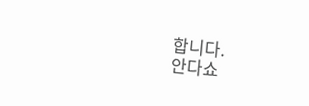합니다.
안다쇼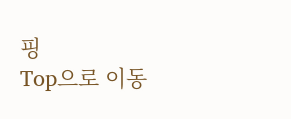핑
Top으로 이동